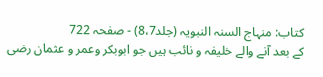کتاب: منہاج السنہ النبویہ (جلد8،7) - صفحہ 722
کے بعد آنے والے خلیفہ و نائب ہیں جو ابوبکر وعمر و عثمان رضی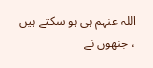اللہ عنہم ہی ہو سکتے ہیں ، جنھوں نے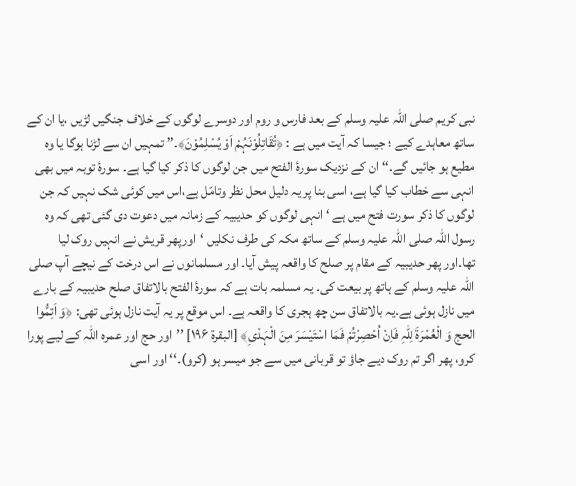نبی کریم صلی اللہ علیہ وسلم کے بعد فارس و روم اور دوسرے لوگوں کے خلاف جنگیں لڑیں ،یا ان کے ساتھ معاہدے کیے ؛ جیسا کہ آیت میں ہے : ﴿تُقَاتِلُوْنَہُمْ اَوْ یُسْلِمُوْنَ﴾۔’’ تمہیں ان سے لڑنا ہوگا یا وہ مطیع ہو جائیں گے۔‘‘ ان کے نزدیک سورۂ الفتح میں جن لوگوں کا ذکر کیا گیا ہے۔ سورۂ توبہ میں بھی انہی سے خطاب کیا گیا ہے، اسی بنا پر یہ دلیل محل نظر وتامّل ہے،اس میں کوئی شک نہیں کہ جن لوگوں کا ذکر سورت فتح میں ہے ‘ انہی لوگوں کو حدیبیہ کے زمانہ میں دعوت دی گئی تھی کہ وہ رسول اللہ صلی اللہ علیہ وسلم کے ساتھ مکہ کی طرف نکلیں ‘اورپھر قریش نے انہیں روک لیا تھا۔اور پھر حدیبیہ کے مقام پر صلح کا واقعہ پیش آیا۔ اور مسلمانوں نے اس درخت کے نیچے آپ صلی اللہ علیہ وسلم کے ہاتھ پر بیعت کی۔ یہ مسلمہ بات ہے کہ سورۂ الفتح بالاتفاق صلح حدیبیہ کے بارے میں نازل ہوئی ہے۔یہ بالاتفاق سن چھ ہجری کا واقعہ ہے۔ اس موقع پر یہ آیت نازل ہوئی تھی: ﴿وَ اَتِمُّوا الحج وَ الْعُمْرَۃَ لِلّٰہِ فَاِنْ اُحْصِرْتُمْ فَمَا اسْتَیْسَرَ مِنَ الْہَدْیِ﴾ [البقرۃ ۱۹۶] ’’اور حج اور عمرہ اللہ کے لیے پورا کرو، پھر اگر تم روک دیے جاؤ تو قربانی میں سے جو میسر ہو (کرو)۔‘‘ اور اسی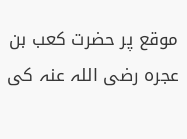موقع پر حضرت کعب بن عجرہ رضی اللہ عنہ کی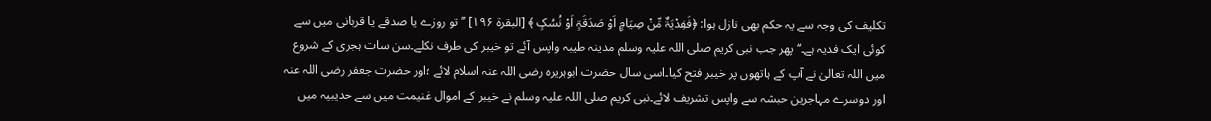تکلیف کی وجہ سے یہ حکم بھی نازل ہوا: ﴿فَفِدْیَۃٌ مِّنْ صِیَامٍ اَوْ صَدَقَۃٍ اَوْ نُسُکٍ ﴾ [البقرۃ ۱۹۶] ’’تو روزے یا صدقے یا قربانی میں سے کوئی ایک فدیہ ہے۔‘‘ پھر جب نبی کریم صلی اللہ علیہ وسلم مدینہ طیبہ واپس آئے تو خیبر کی طرف نکلے۔سن سات ہجری کے شروع میں اللہ تعالیٰ نے آپ کے ہاتھوں پر خیبر فتح کیا۔اسی سال حضرت ابوہریرہ رضی اللہ عنہ اسلام لائے ؛اور حضرت جعفر رضی اللہ عنہ اور دوسرے مہاجرین حبشہ سے واپس تشریف لائے۔نبی کریم صلی اللہ علیہ وسلم نے خیبر کے اموال غنیمت میں سے حدیبیہ میں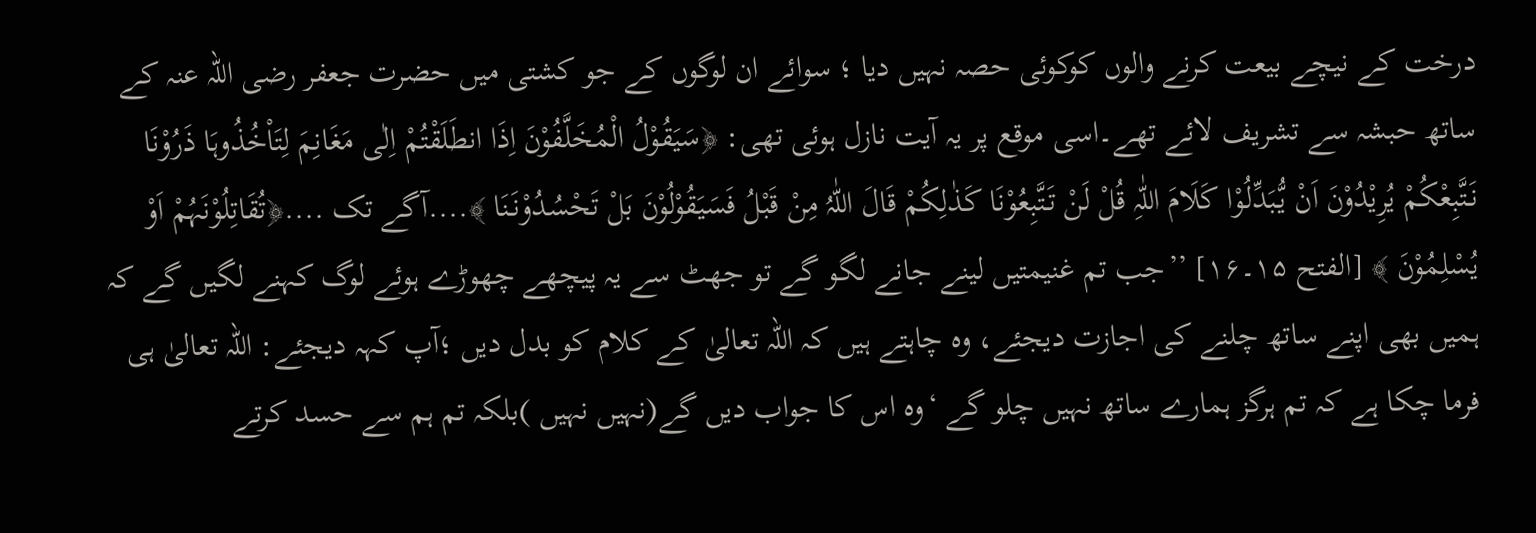درخت کے نیچے بیعت کرنے والوں کوکوئی حصہ نہیں دیا ؛ سوائے ان لوگوں کے جو کشتی میں حضرت جعفر رضی اللہ عنہ کے ساتھ حبشہ سے تشریف لائے تھے۔اسی موقع پر یہ آیت نازل ہوئی تھی: ﴿سَیَقُوْلُ الْمُخَلَّفُوْنَ اِذَا انطَلَقْتُمْ اِلٰی مَغَانِمَ لِتَاْخُذُوہَا ذَرُوْنَا نَتَّبِعْکُمْ یُرِیْدُوْنَ اَنْ یُّبَدِّلُوْا کَلَامَ اللّٰہِ قُلْ لَنْ تَتَّبِعُوْنَا کَذٰلِکُمْ قَالَ اللّٰہُ مِنْ قَبْلُ فَسَیَقُوْلُوْنَ بَلْ تَحْسُدُوْنَنَا ﴾....آگے تک ....﴿تُقَاتِلُوْنَہُمْ اَوْ یُسْلِمُوْنَ ﴾ [الفتح ۱۵۔۱۶] ’’جب تم غنیمتیں لینے جانے لگو گے تو جھٹ سے یہ پیچھے چھوڑے ہوئے لوگ کہنے لگیں گے کہ ہمیں بھی اپنے ساتھ چلنے کی اجازت دیجئے، وہ چاہتے ہیں کہ اللہ تعالیٰ کے کلام کو بدل دیں ؛آپ کہہ دیجئے: اللہ تعالیٰ ہی فرما چکا ہے کہ تم ہرگز ہمارے ساتھ نہیں چلو گے ‘وہ اس کا جواب دیں گے(نہیں نہیں )بلکہ تم ہم سے حسد کرتے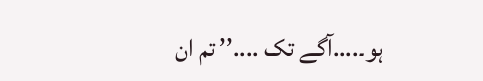ہو۔....آگے تک ....’’ تم ان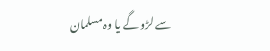سے لڑو گے یا وہ مسلمان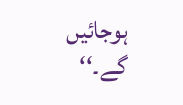ہوجائیں گے۔‘‘